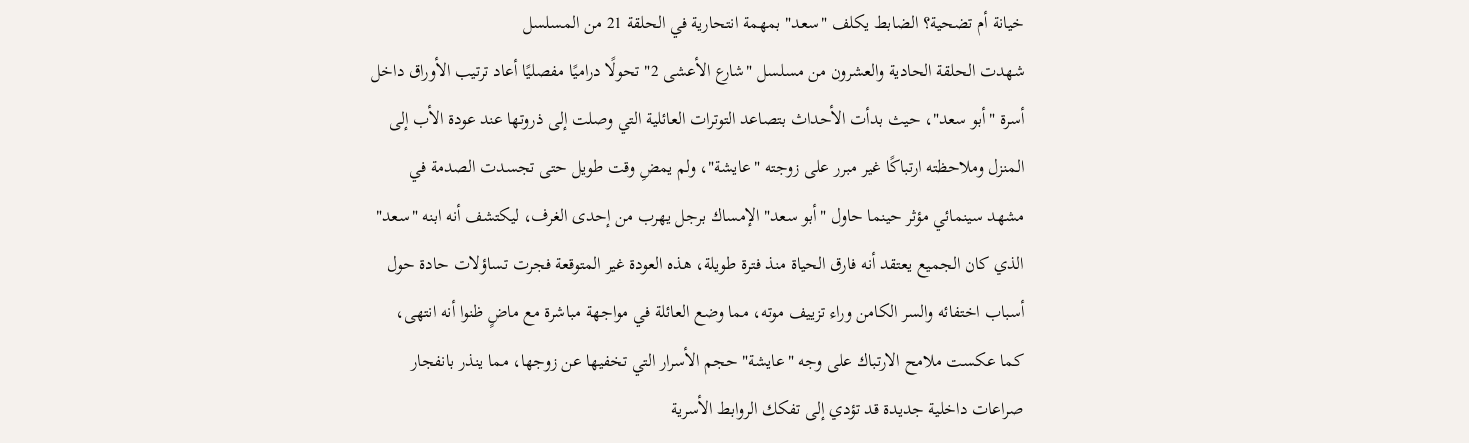خيانة أم تضحية؟ الضابط يكلف "سعد" بمهمة انتحارية في الحلقة 21 من المسلسل
شهدت الحلقة الحادية والعشرون من مسلسل "شارع الأعشى 2" تحولًا دراميًا مفصليًا أعاد ترتيب الأوراق داخل أسرة "أبو سعد"، حيث بدأت الأحداث بتصاعد التوترات العائلية التي وصلت إلى ذروتها عند عودة الأب إلى المنزل وملاحظته ارتباكًا غير مبرر على زوجته "عايشة"، ولم يمضِ وقت طويل حتى تجسدت الصدمة في مشهد سينمائي مؤثر حينما حاول "أبو سعد" الإمساك برجل يهرب من إحدى الغرف، ليكتشف أنه ابنه "سعد" الذي كان الجميع يعتقد أنه فارق الحياة منذ فترة طويلة، هذه العودة غير المتوقعة فجرت تساؤلات حادة حول أسباب اختفائه والسر الكامن وراء تزييف موته، مما وضع العائلة في مواجهة مباشرة مع ماضٍ ظنوا أنه انتهى، كما عكست ملامح الارتباك على وجه "عايشة" حجم الأسرار التي تخفيها عن زوجها، مما ينذر بانفجار صراعات داخلية جديدة قد تؤدي إلى تفكك الروابط الأسرية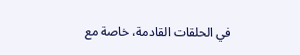في الحلقات القادمة، خاصة مع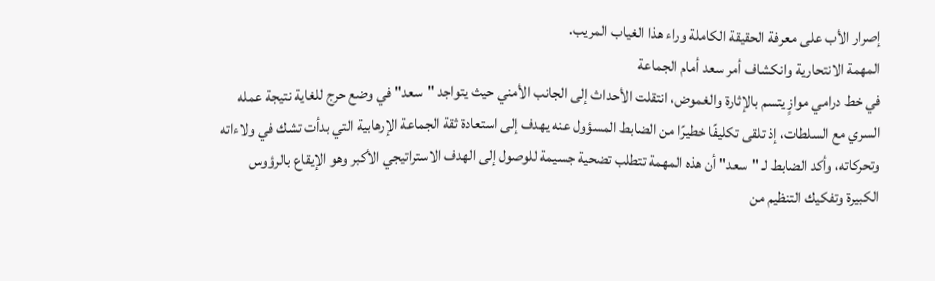إصرار الأب على معرفة الحقيقة الكاملة وراء هذا الغياب المريب.
المهمة الانتحارية وانكشاف أمر سعد أمام الجماعة
في خط درامي موازٍ يتسم بالإثارة والغموض، انتقلت الأحداث إلى الجانب الأمني حيث يتواجد "سعد" في وضع حرج للغاية نتيجة عمله السري مع السلطات، إذ تلقى تكليفًا خطيرًا من الضابط المسؤول عنه يهدف إلى استعادة ثقة الجماعة الإرهابية التي بدأت تشك في ولاءاته وتحركاته، وأكد الضابط لـ "سعد" أن هذه المهمة تتطلب تضحية جسيمة للوصول إلى الهدف الاستراتيجي الأكبر وهو الإيقاع بالرؤوس الكبيرة وتفكيك التنظيم من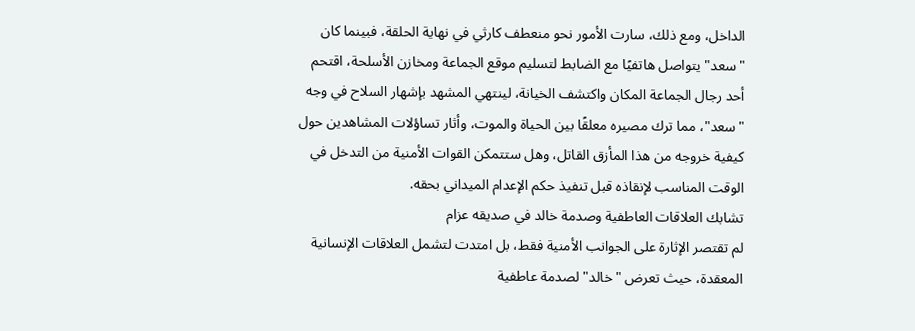الداخل، ومع ذلك، سارت الأمور نحو منعطف كارثي في نهاية الحلقة، فبينما كان "سعد" يتواصل هاتفيًا مع الضابط لتسليم موقع الجماعة ومخازن الأسلحة، اقتحم أحد رجال الجماعة المكان واكتشف الخيانة، لينتهي المشهد بإشهار السلاح في وجه "سعد"، مما ترك مصيره معلقًا بين الحياة والموت، وأثار تساؤلات المشاهدين حول كيفية خروجه من هذا المأزق القاتل، وهل ستتمكن القوات الأمنية من التدخل في الوقت المناسب لإنقاذه قبل تنفيذ حكم الإعدام الميداني بحقه.
تشابك العلاقات العاطفية وصدمة خالد في صديقه عزام
لم تقتصر الإثارة على الجوانب الأمنية فقط، بل امتدت لتشمل العلاقات الإنسانية المعقدة، حيث تعرض "خالد" لصدمة عاطفية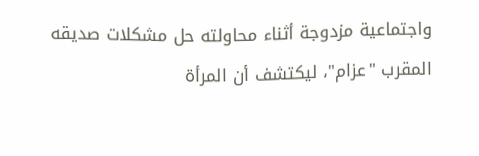واجتماعية مزدوجة أثناء محاولته حل مشكلات صديقه المقرب "عزام"، ليكتشف أن المرأة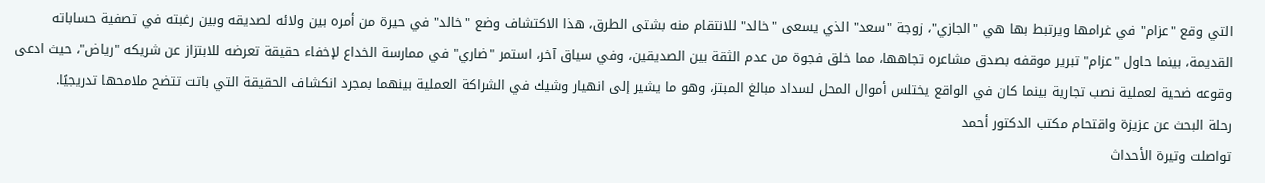التي وقع "عزام" في غرامها ويرتبط بها هي "الجازي"، زوجة "سعد" الذي يسعى "خالد" للانتقام منه بشتى الطرق، هذا الاكتشاف وضع "خالد" في حيرة من أمره بين ولائه لصديقه وبين رغبته في تصفية حساباته القديمة، بينما حاول "عزام" تبرير موقفه بصدق مشاعره تجاهها، مما خلق فجوة من عدم الثقة بين الصديقين، وفي سياق آخر، استمر "ضاري" في ممارسة الخداع لإخفاء حقيقة تعرضه للابتزاز عن شريكه "رياض"، حيث ادعى وقوعه ضحية لعملية نصب تجارية بينما كان في الواقع يختلس أموال المحل لسداد مبالغ المبتز، وهو ما يشير إلى انهيار وشيك في الشراكة العملية بينهما بمجرد انكشاف الحقيقة التي باتت تتضح ملامحها تدريجيًا.
رحلة البحث عن عزيزة واقتحام مكتب الدكتور أحمد
تواصلت وتيرة الأحداث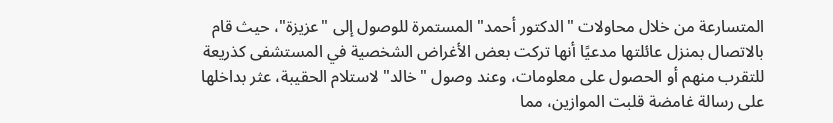المتسارعة من خلال محاولات "الدكتور أحمد" المستمرة للوصول إلى "عزيزة"، حيث قام بالاتصال بمنزل عائلتها مدعيًا أنها تركت بعض الأغراض الشخصية في المستشفى كذريعة للتقرب منهم أو الحصول على معلومات، وعند وصول "خالد" لاستلام الحقيبة، عثر بداخلها على رسالة غامضة قلبت الموازين، مما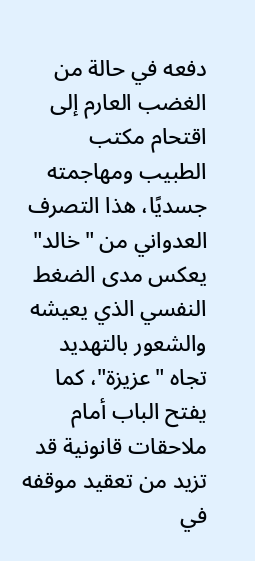دفعه في حالة من الغضب العارم إلى اقتحام مكتب الطبيب ومهاجمته جسديًا، هذا التصرف العدواني من "خالد" يعكس مدى الضغط النفسي الذي يعيشه والشعور بالتهديد تجاه "عزيزة"، كما يفتح الباب أمام ملاحقات قانونية قد تزيد من تعقيد موقفه في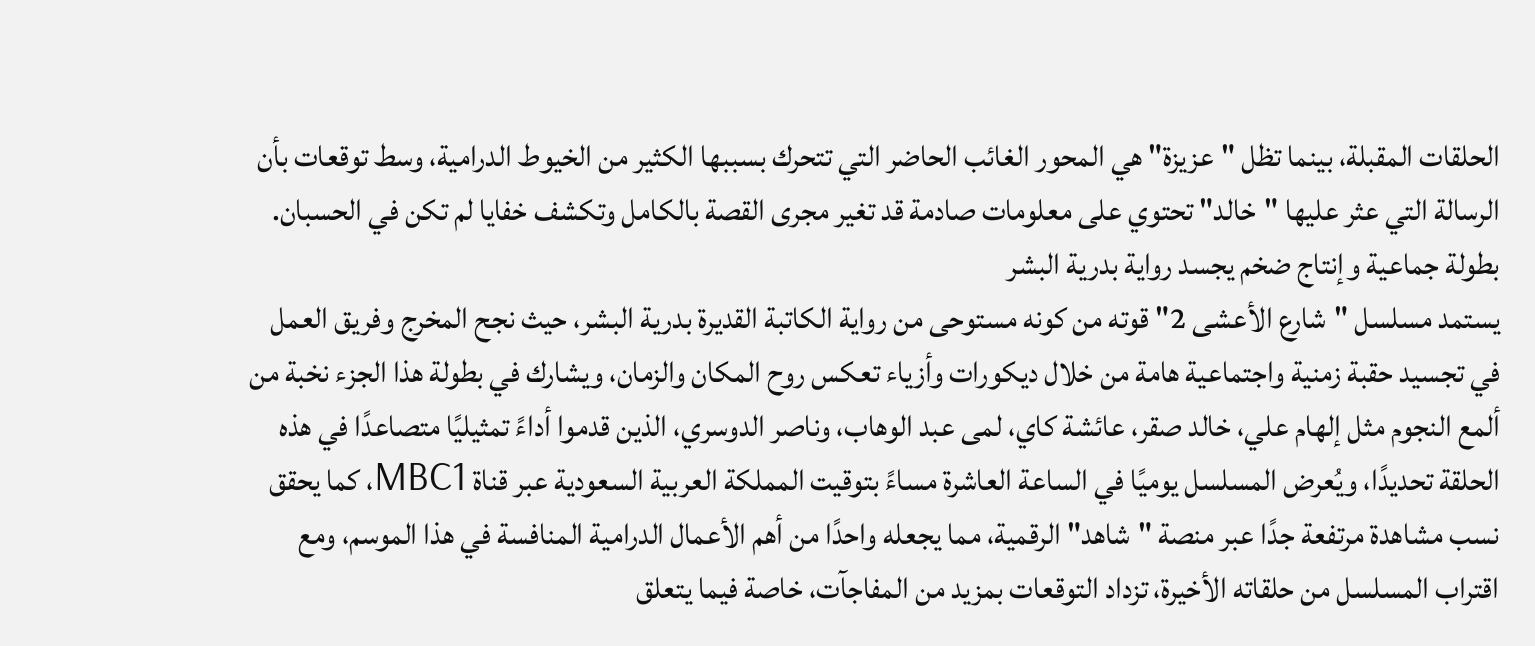الحلقات المقبلة، بينما تظل "عزيزة" هي المحور الغائب الحاضر التي تتحرك بسببها الكثير من الخيوط الدرامية، وسط توقعات بأن الرسالة التي عثر عليها "خالد" تحتوي على معلومات صادمة قد تغير مجرى القصة بالكامل وتكشف خفايا لم تكن في الحسبان.
بطولة جماعية وإنتاج ضخم يجسد رواية بدرية البشر
يستمد مسلسل "شارع الأعشى 2" قوته من كونه مستوحى من رواية الكاتبة القديرة بدرية البشر، حيث نجح المخرج وفريق العمل في تجسيد حقبة زمنية واجتماعية هامة من خلال ديكورات وأزياء تعكس روح المكان والزمان، ويشارك في بطولة هذا الجزء نخبة من ألمع النجوم مثل إلهام علي، خالد صقر، عائشة كاي، لمى عبد الوهاب، وناصر الدوسري، الذين قدموا أداءً تمثيليًا متصاعدًا في هذه الحلقة تحديدًا، ويُعرض المسلسل يوميًا في الساعة العاشرة مساءً بتوقيت المملكة العربية السعودية عبر قناة MBC1، كما يحقق نسب مشاهدة مرتفعة جدًا عبر منصة "شاهد" الرقمية، مما يجعله واحدًا من أهم الأعمال الدرامية المنافسة في هذا الموسم، ومع اقتراب المسلسل من حلقاته الأخيرة، تزداد التوقعات بمزيد من المفاجآت، خاصة فيما يتعلق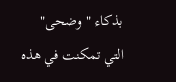بذكاء "وضحى" التي تمكنت في هذه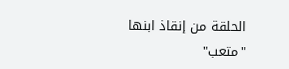الحلقة من إنقاذ ابنها "متعب"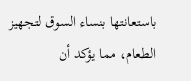باستعانتها بنساء السوق لتجهيز الطعام، مما يؤكد أن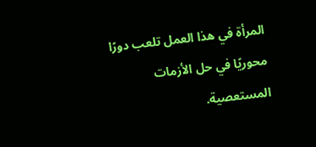المرأة في هذا العمل تلعب دورًا محوريًا في حل الأزمات المستعصية.